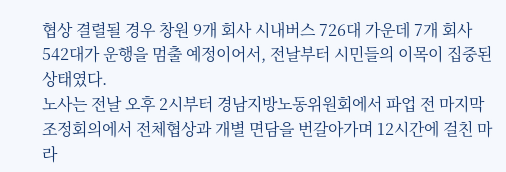협상 결렬될 경우 창원 9개 회사 시내버스 726대 가운데 7개 회사 542대가 운행을 멈출 예정이어서, 전날부터 시민들의 이목이 집중된 상태였다.
노사는 전날 오후 2시부터 경남지방노동위원회에서 파업 전 마지막 조정회의에서 전체협상과 개별 면담을 번갈아가며 12시간에 걸친 마라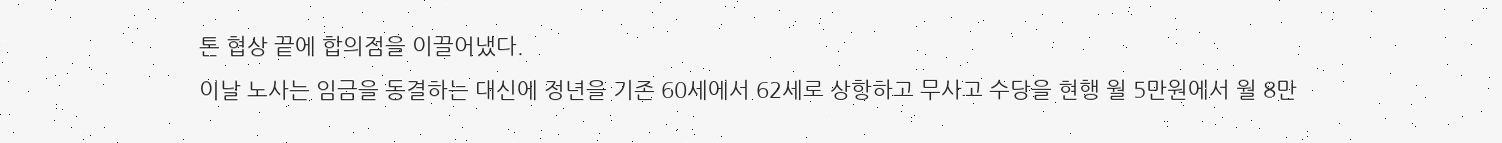톤 협상 끝에 합의점을 이끌어냈다.
이날 노사는 임금을 동결하는 대신에 정년을 기존 60세에서 62세로 상항하고 무사고 수당을 현행 월 5만원에서 월 8만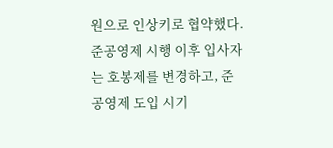원으로 인상키로 협약했다. 준공영제 시행 이후 입사자는 호봉제를 변경하고, 준공영제 도입 시기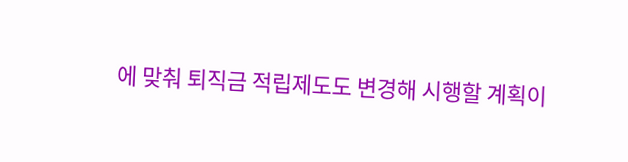에 맞춰 퇴직금 적립제도도 변경해 시행할 계획이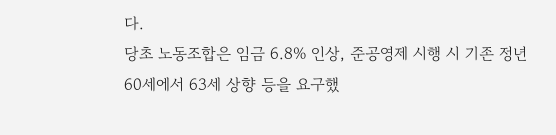다.
당초 노동조합은 임금 6.8% 인상, 준공영제 시행 시 기존 정년 60세에서 63세 상향 등을 요구했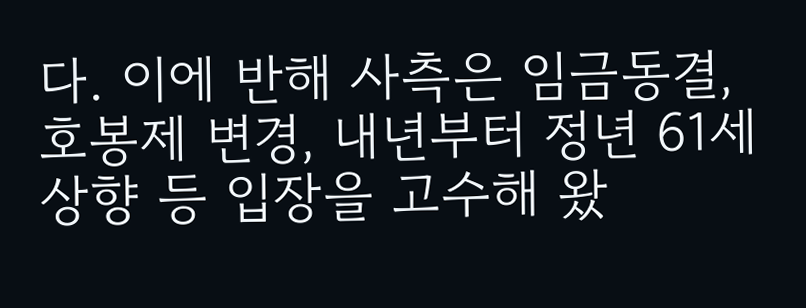다. 이에 반해 사측은 임금동결, 호봉제 변경, 내년부터 정년 61세 상향 등 입장을 고수해 왔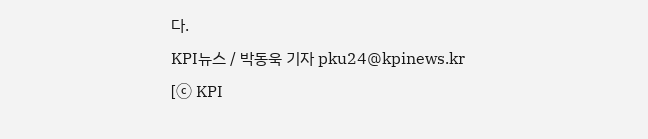다.
KPI뉴스 / 박동욱 기자 pku24@kpinews.kr
[ⓒ KPI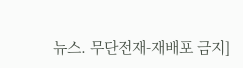뉴스. 무단전재-재배포 금지]